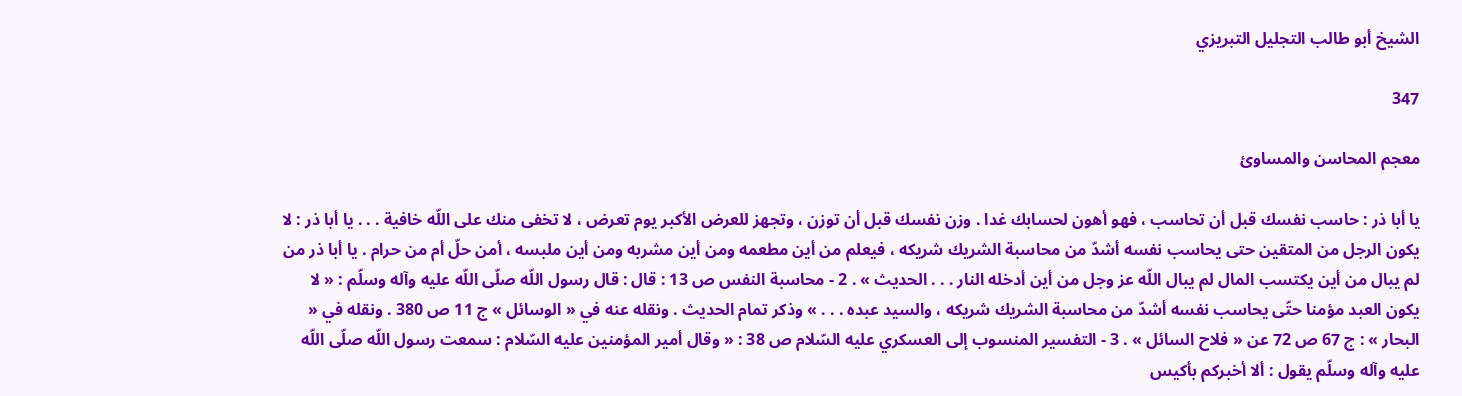الشيخ أبو طالب التجليل التبريزي

347

معجم المحاسن والمساوئ

يا أبا ذر : حاسب نفسك قبل أن تحاسب ، فهو أهون لحسابك غدا . وزن نفسك قبل أن توزن ، وتجهز للعرض الأكبر يوم تعرض ، لا تخفى منك على اللّه خافية . . . يا أبا ذر : لا يكون الرجل من المتقين حتى يحاسب نفسه أشدّ من محاسبة الشريك شريكه ، فيعلم من أين مطعمه ومن أين مشربه ومن أين ملبسه ، أمن حلّ أم من حرام . يا أبا ذر من لم يبال من أين يكتسب المال لم يبال اللّه عز وجل من أين أدخله النار . . . الحديث » . 2 - محاسبة النفس ص 13 : قال : قال رسول اللّه صلّى اللّه عليه وآله وسلّم : « لا يكون العبد مؤمنا حتّى يحاسب نفسه أشدّ من محاسبة الشريك شريكه ، والسيد عبده . . . » وذكر تمام الحديث . ونقله عنه في « الوسائل » ج 11 ص 380 . ونقله في « البحار » : ج 67 ص 72 عن « فلاح السائل » . 3 - التفسير المنسوب إلى العسكري عليه السّلام ص 38 : « وقال أمير المؤمنين عليه السّلام : سمعت رسول اللّه صلّى اللّه عليه وآله وسلّم يقول : ألا أخبركم بأكيس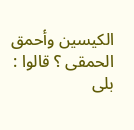الكيسين وأحمق الحمقى ؟ قالوا : بلى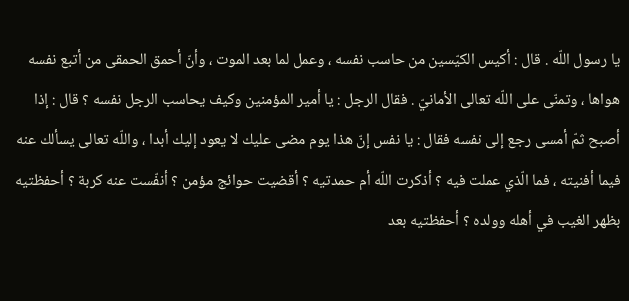يا رسول اللّه . قال : أكيس الكيّسين من حاسب نفسه ، وعمل لما بعد الموت ، وأنّ أحمق الحمقى من أتبع نفسه هواها ، وتمنّى على اللّه تعالى الأمانيّ . فقال الرجل : يا أمير المؤمنين وكيف يحاسب الرجل نفسه ؟ قال : إذا أصبح ثمّ أمسى رجع إلى نفسه فقال : يا نفس إنّ هذا يوم مضى عليك لا يعود إليك أبدا ، واللّه تعالى يسألك عنه فيما أفنيته ، فما الّذي عملت فيه ؟ أذكرت اللّه أم حمدتيه ؟ أقضيت حوائج مؤمن ؟ أنفّست عنه كربة ؟ أحفظتيه بظهر الغيب في أهله وولده ؟ أحفظتيه بعد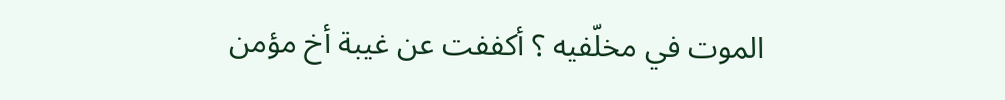الموت في مخلّفيه ؟ أكففت عن غيبة أخ مؤمن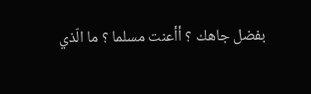بفضل جاهك ؟ أأعنت مسلما ؟ ما الّذي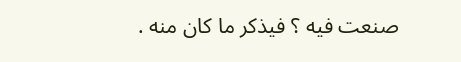صنعت فيه ؟ فيذكر ما كان منه .